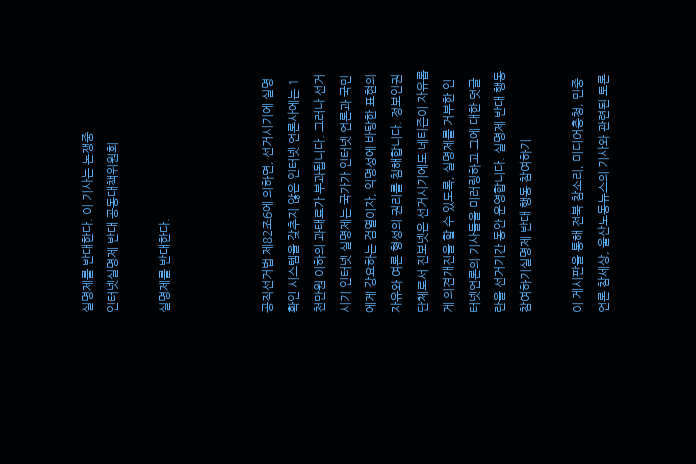실명제를 반대한다. 이 기사는 논쟁중
인터넷실명제 반대 공동대책위원회

실명제를 반대한다.



공직선거법 제82조6에 의하면, 선거시기에 실명확인 시스템을 갖추지 않은 인터넷 언론사에는 1천만원 이하의 과태료가 부과됩니다. 그러나 선거시기 인터넷 실명제는 국가가 인터넷 언론과 국민에게 강요하는 검열이자, 익명성에 바탕한 표현의 자유와 여론 형성의 권리를 침해합니다. 정보인권 단체로서 진보넷은 선거시기에도 네티즌이 자유롭게 의견개진을 할 수 있도록, 실명제를 거부한 인터넷언론의 기사들을 미러링하고 그에 대한 덧글란을 선거기간 동안 운영합니다. 실명제 반대 행동 참여하기실명제 반대 행동 참여하기

이 게시판을 통해 전북 참소리, 미디어충청, 민중언론 참세상, 울산노동뉴스의 기사와 관련된 토론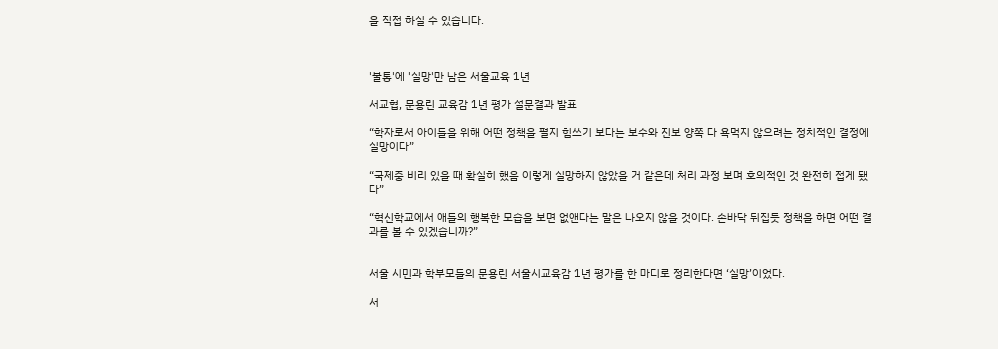을 직접 하실 수 있습니다.



'불통'에 '실망'만 남은 서울교육 1년

서교협, 문용린 교육감 1년 평가 설문결과 발표

“학자로서 아이들을 위해 어떤 정책을 펼지 힘쓰기 보다는 보수와 진보 양쪽 다 욕먹지 않으려는 정치적인 결정에 실망이다”

“국제중 비리 있을 때 확실히 했음 이렇게 실망하지 않았을 거 같은데 처리 과정 보며 호의적인 것 완전히 접게 됐다”

“혁신학교에서 애들의 행복한 모습을 보면 없앤다는 말은 나오지 않을 것이다. 손바닥 뒤집듯 정책을 하면 어떤 결과를 볼 수 있겠습니까?”


서울 시민과 학부모들의 문용린 서울시교육감 1년 평가를 한 마디로 정리한다면 ‘실망’이었다.

서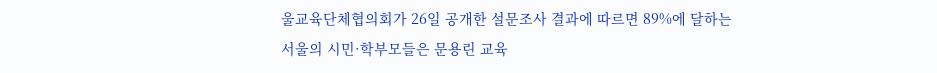울교육단체협의회가 26일 공개한 설문조사 결과에 따르면 89%에 달하는 서울의 시민·학부모들은 문용린 교육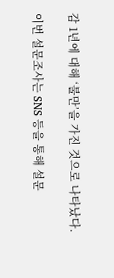감 1년에 대해 ‘불만’을 가진 것으로 나타났다.

이번 설문조사는 SNS 등을 통해 설문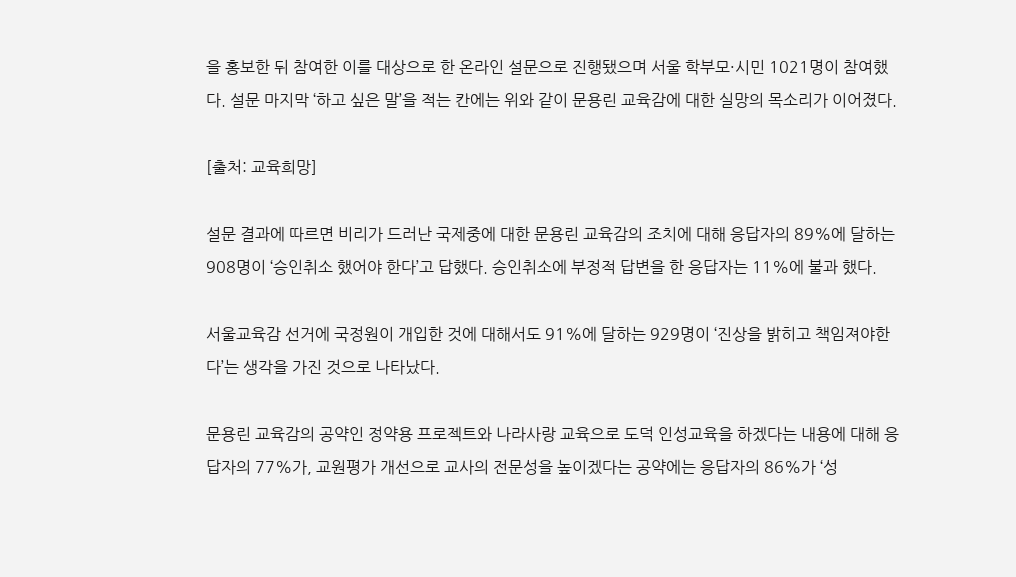을 홍보한 뒤 참여한 이를 대상으로 한 온라인 설문으로 진행됐으며 서울 학부모·시민 1021명이 참여했다. 설문 마지막 ‘하고 싶은 말’을 적는 칸에는 위와 같이 문용린 교육감에 대한 실망의 목소리가 이어졌다.

[출처: 교육희망]

설문 결과에 따르면 비리가 드러난 국제중에 대한 문용린 교육감의 조치에 대해 응답자의 89%에 달하는 908명이 ‘승인취소 했어야 한다’고 답했다. 승인취소에 부정적 답변을 한 응답자는 11%에 불과 했다.

서울교육감 선거에 국정원이 개입한 것에 대해서도 91%에 달하는 929명이 ‘진상을 밝히고 책임져야한다’는 생각을 가진 것으로 나타났다.

문용린 교육감의 공약인 정약용 프로젝트와 나라사랑 교육으로 도덕 인성교육을 하겠다는 내용에 대해 응답자의 77%가, 교원평가 개선으로 교사의 전문성을 높이겠다는 공약에는 응답자의 86%가 ‘성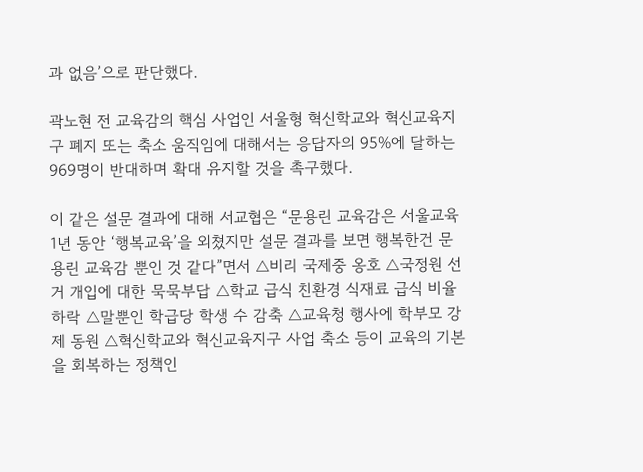과 없음’으로 판단했다.

곽노현 전 교육감의 핵심 사업인 서울형 혁신학교와 혁신교육지구 폐지 또는 축소 움직임에 대해서는 응답자의 95%에 달하는 969명이 반대하며 확대 유지할 것을 촉구했다.

이 같은 설문 결과에 대해 서교협은 “문용린 교육감은 서울교육 1년 동안 ‘행복교육’을 외쳤지만 설문 결과를 보면 행복한건 문용린 교육감 뿐인 것 같다”면서 △비리 국제중 옹호 △국정원 선거 개입에 대한 묵묵부답 △학교 급식 친환경 식재료 급식 비율 하락 △말뿐인 학급당 학생 수 감축 △교육청 행사에 학부모 강제 동원 △혁신학교와 혁신교육지구 사업 축소 등이 교육의 기본을 회복하는 정책인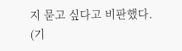지 묻고 싶다고 비판했다. (기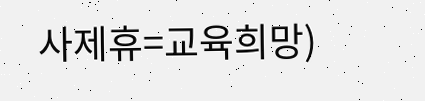사제휴=교육희망)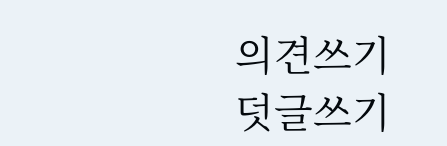의견쓰기
덧글쓰기